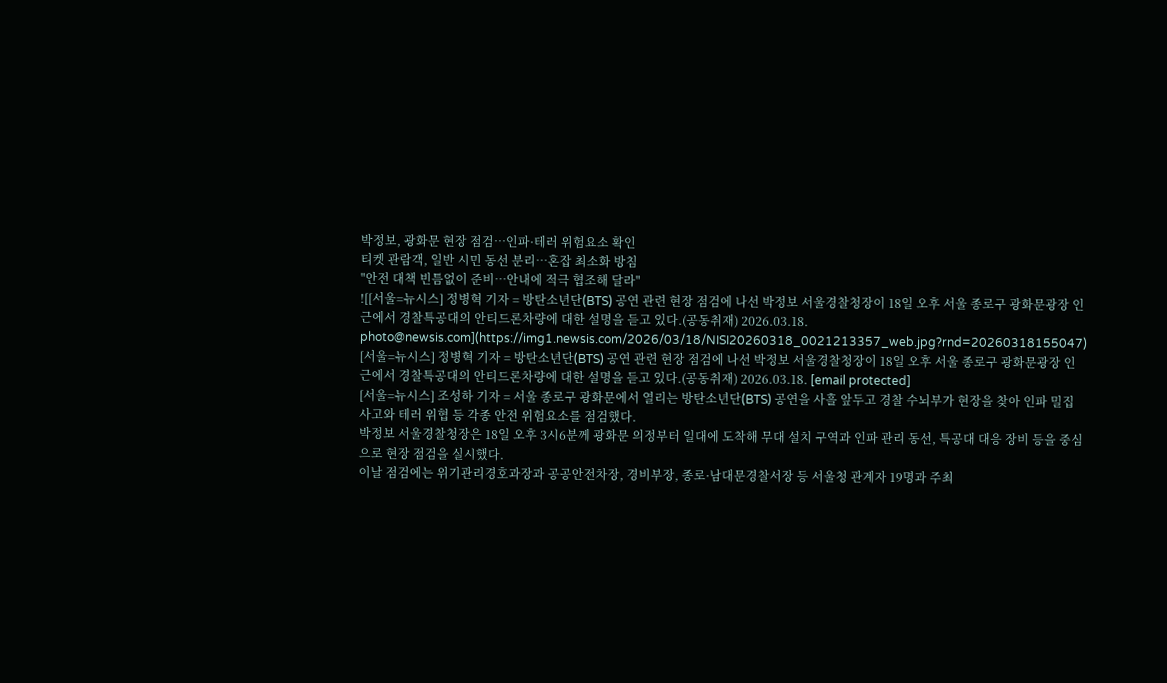박정보, 광화문 현장 점검…인파·테러 위험요소 확인
티켓 관람객, 일반 시민 동선 분리…혼잡 최소화 방침
"안전 대책 빈틈없이 준비…안내에 적극 협조해 달라"
![[서울=뉴시스] 정병혁 기자 = 방탄소년단(BTS) 공연 관련 현장 점검에 나선 박정보 서울경찰청장이 18일 오후 서울 종로구 광화문광장 인근에서 경찰특공대의 안티드론차량에 대한 설명을 듣고 있다.(공동취재) 2026.03.18. photo@newsis.com](https://img1.newsis.com/2026/03/18/NISI20260318_0021213357_web.jpg?rnd=20260318155047)
[서울=뉴시스] 정병혁 기자 = 방탄소년단(BTS) 공연 관련 현장 점검에 나선 박정보 서울경찰청장이 18일 오후 서울 종로구 광화문광장 인근에서 경찰특공대의 안티드론차량에 대한 설명을 듣고 있다.(공동취재) 2026.03.18. [email protected]
[서울=뉴시스] 조성하 기자 = 서울 종로구 광화문에서 열리는 방탄소년단(BTS) 공연을 사흘 앞두고 경찰 수뇌부가 현장을 찾아 인파 밀집 사고와 테러 위협 등 각종 안전 위험요소를 점검했다.
박정보 서울경찰청장은 18일 오후 3시6분께 광화문 의정부터 일대에 도착해 무대 설치 구역과 인파 관리 동선, 특공대 대응 장비 등을 중심으로 현장 점검을 실시했다.
이날 점검에는 위기관리경호과장과 공공안전차장, 경비부장, 종로·남대문경찰서장 등 서울청 관계자 19명과 주최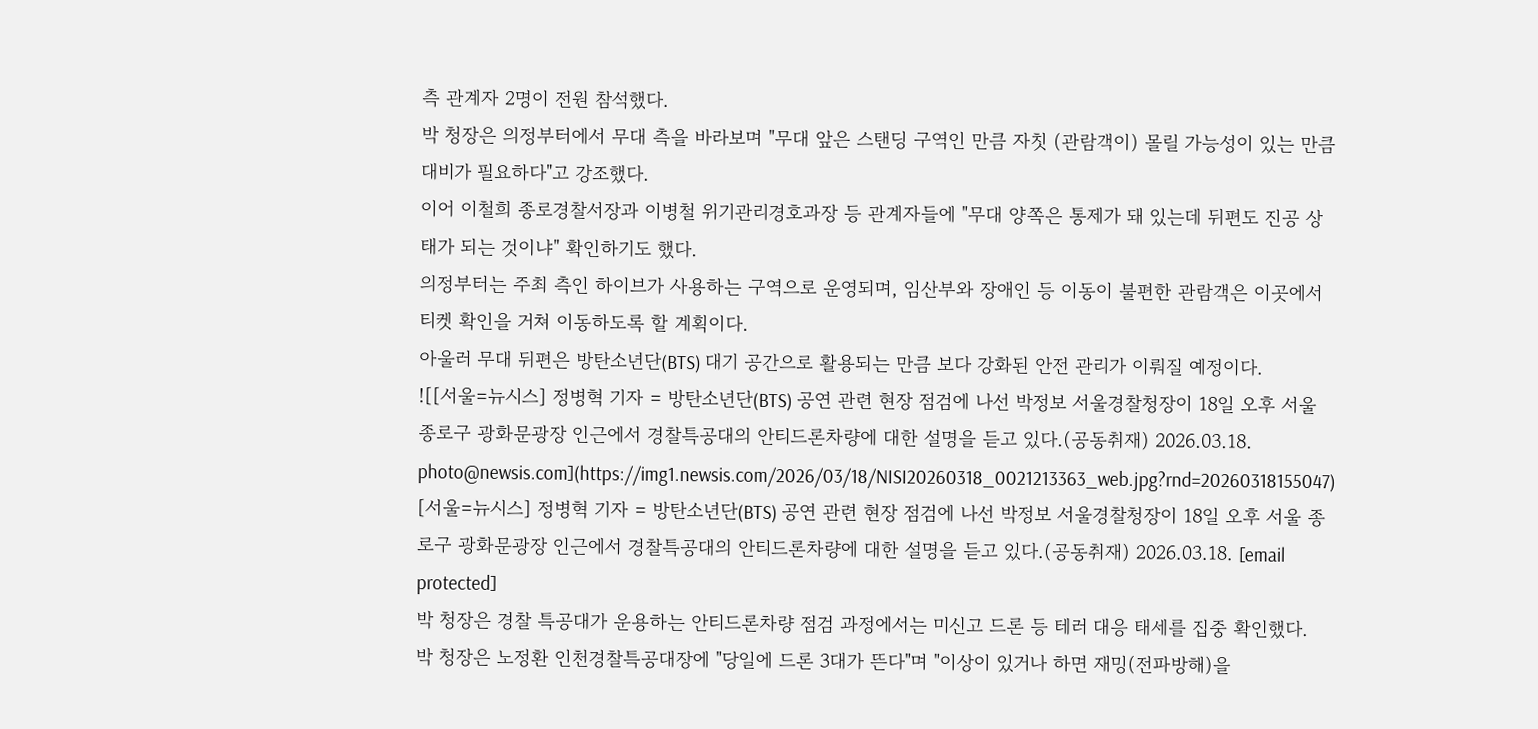측 관계자 2명이 전원 참석했다.
박 청장은 의정부터에서 무대 측을 바라보며 "무대 앞은 스탠딩 구역인 만큼 자칫 (관람객이) 몰릴 가능성이 있는 만큼 대비가 필요하다"고 강조했다.
이어 이철희 종로경찰서장과 이병철 위기관리경호과장 등 관계자들에 "무대 양쪽은 통제가 돼 있는데 뒤편도 진공 상태가 되는 것이냐" 확인하기도 했다.
의정부터는 주최 측인 하이브가 사용하는 구역으로 운영되며, 임산부와 장애인 등 이동이 불편한 관람객은 이곳에서 티켓 확인을 거쳐 이동하도록 할 계획이다.
아울러 무대 뒤편은 방탄소년단(BTS) 대기 공간으로 활용되는 만큼 보다 강화된 안전 관리가 이뤄질 예정이다.
![[서울=뉴시스] 정병혁 기자 = 방탄소년단(BTS) 공연 관련 현장 점검에 나선 박정보 서울경찰청장이 18일 오후 서울 종로구 광화문광장 인근에서 경찰특공대의 안티드론차량에 대한 설명을 듣고 있다.(공동취재) 2026.03.18. photo@newsis.com](https://img1.newsis.com/2026/03/18/NISI20260318_0021213363_web.jpg?rnd=20260318155047)
[서울=뉴시스] 정병혁 기자 = 방탄소년단(BTS) 공연 관련 현장 점검에 나선 박정보 서울경찰청장이 18일 오후 서울 종로구 광화문광장 인근에서 경찰특공대의 안티드론차량에 대한 설명을 듣고 있다.(공동취재) 2026.03.18. [email protected]
박 청장은 경찰 특공대가 운용하는 안티드론차량 점검 과정에서는 미신고 드론 등 테러 대응 태세를 집중 확인했다.
박 청장은 노정환 인천경찰특공대장에 "당일에 드론 3대가 뜬다"며 "이상이 있거나 하면 재밍(전파방해)을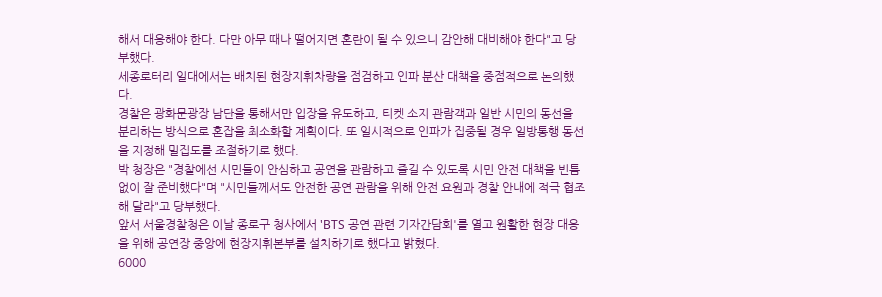해서 대응해야 한다. 다만 아무 때나 떨어지면 혼란이 될 수 있으니 감안해 대비해야 한다"고 당부했다.
세종로터리 일대에서는 배치된 현장지휘차량을 점검하고 인파 분산 대책을 중점적으로 논의했다.
경찰은 광화문광장 남단을 통해서만 입장을 유도하고, 티켓 소지 관람객과 일반 시민의 동선을 분리하는 방식으로 혼잡을 최소화할 계획이다. 또 일시적으로 인파가 집중될 경우 일방통행 동선을 지정해 밀집도를 조절하기로 했다.
박 청장은 "경찰에선 시민들이 안심하고 공연을 관람하고 즐길 수 있도록 시민 안전 대책을 빈틈없이 잘 준비했다"며 "시민들께서도 안전한 공연 관람을 위해 안전 요원과 경찰 안내에 적극 협조해 달라"고 당부했다.
앞서 서울경찰청은 이날 종로구 청사에서 'BTS 공연 관련 기자간담회'를 열고 원활한 현장 대응을 위해 공연장 중앙에 현장지휘본부를 설치하기로 했다고 밝혔다.
6000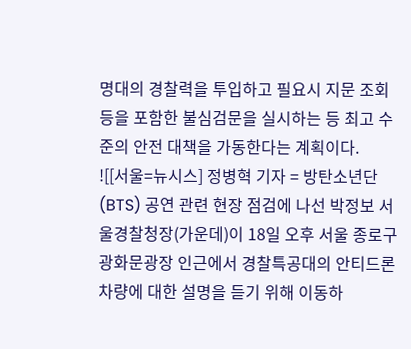명대의 경찰력을 투입하고 필요시 지문 조회 등을 포함한 불심검문을 실시하는 등 최고 수준의 안전 대책을 가동한다는 계획이다.
![[서울=뉴시스] 정병혁 기자 = 방탄소년단(BTS) 공연 관련 현장 점검에 나선 박정보 서울경찰청장(가운데)이 18일 오후 서울 종로구 광화문광장 인근에서 경찰특공대의 안티드론차량에 대한 설명을 듣기 위해 이동하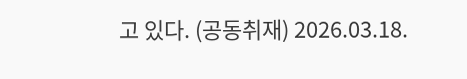고 있다. (공동취재) 2026.03.18.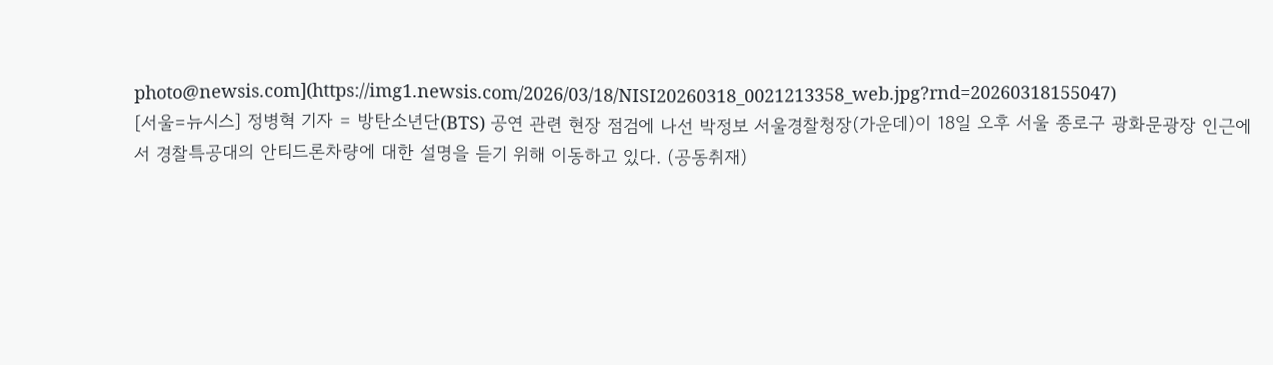photo@newsis.com](https://img1.newsis.com/2026/03/18/NISI20260318_0021213358_web.jpg?rnd=20260318155047)
[서울=뉴시스] 정병혁 기자 = 방탄소년단(BTS) 공연 관련 현장 점검에 나선 박정보 서울경찰청장(가운데)이 18일 오후 서울 종로구 광화문광장 인근에서 경찰특공대의 안티드론차량에 대한 설명을 듣기 위해 이동하고 있다. (공동취재)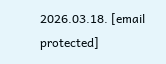2026.03.18. [email protected]